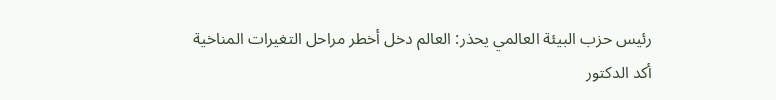رئيس حزب البيئة العالمي يحذر: العالم دخل أخطر مراحل التغيرات المناخية
أكد الدكتور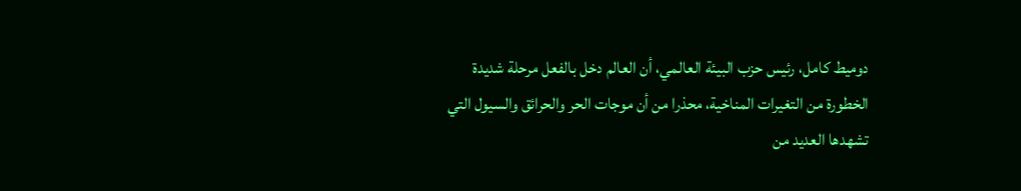دوميط كامل، رئيس حزب البيئة العالمي، أن العالم دخل بالفعل مرحلة شديدة الخطورة من التغيرات المناخية، محذرا من أن موجات الحر والحرائق والسيول التي تشهدها العديد من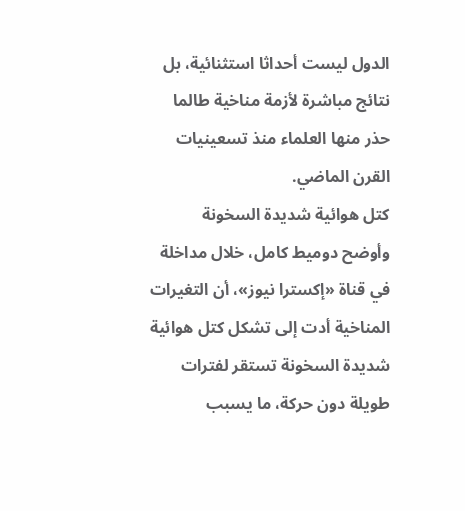الدول ليست أحداثا استثنائية، بل نتائج مباشرة لأزمة مناخية طالما حذر منها العلماء منذ تسعينيات القرن الماضي.
كتل هوائية شديدة السخونة
وأوضح دوميط كامل، خلال مداخلة في قناة «إكسترا نيوز»، أن التغيرات المناخية أدت إلى تشكل كتل هوائية شديدة السخونة تستقر لفترات طويلة دون حركة، ما يسبب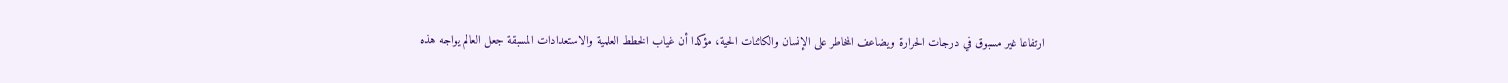ارتفاعا غير مسبوق في درجات الحرارة ويضاعف المخاطر على الإنسان والكائنات الحية، مؤكدا أن غياب الخطط العلمية والاستعدادات المسبقة جعل العالم يواجه هذه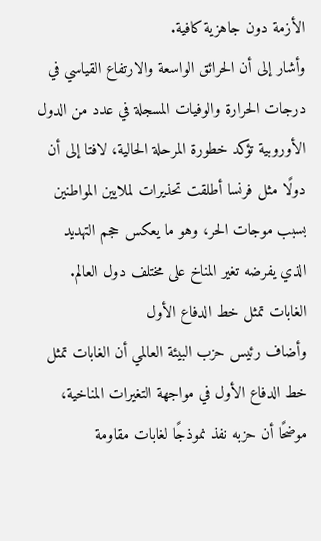الأزمة دون جاهزية كافية.
وأشار إلى أن الحرائق الواسعة والارتفاع القياسي في درجات الحرارة والوفيات المسجلة في عدد من الدول الأوروبية تؤكد خطورة المرحلة الحالية، لافتا إلى أن دولًا مثل فرنسا أطلقت تحذيرات لملايين المواطنين بسبب موجات الحر، وهو ما يعكس حجم التهديد الذي يفرضه تغير المناخ على مختلف دول العالم.
الغابات تمثل خط الدفاع الأول
وأضاف رئيس حزب البيئة العالمي أن الغابات تمثل خط الدفاع الأول في مواجهة التغيرات المناخية، موضحًا أن حزبه نفذ نموذجًا لغابات مقاومة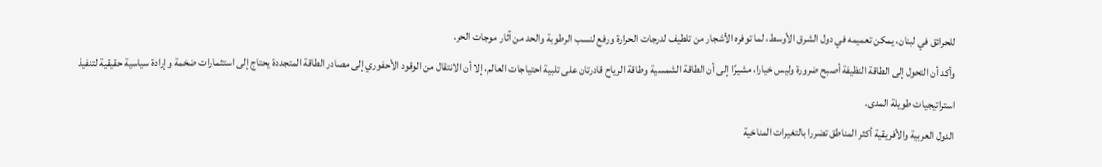للحرائق في لبنان، يمكن تعميمه في دول الشرق الأوسط، لما توفره الأشجار من تلطيف لدرجات الحرارة ورفع لنسب الرطوبة والحد من آثار موجات الحر.
وأكد أن التحول إلى الطاقة النظيفة أصبح ضرورة وليس خيارا، مشيرًا إلى أن الطاقة الشمسية وطاقة الرياح قادرتان على تلبية احتياجات العالم، إلا أن الانتقال من الوقود الأحفوري إلى مصادر الطاقة المتجددة يحتاج إلى استثمارات ضخمة وإرادة سياسية حقيقية لتنفيذ استراتيجيات طويلة المدى.
الدول العربية والأفريقية أكثر المناطق تضررا بالتغيرات المناخية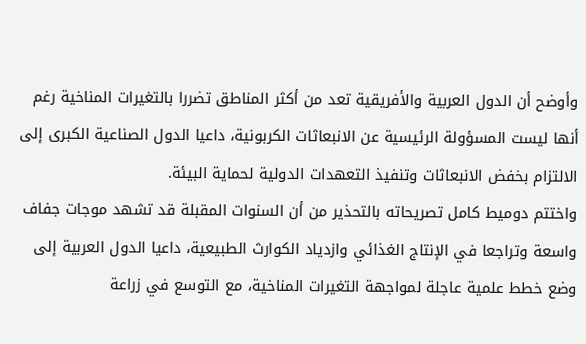وأوضح أن الدول العربية والأفريقية تعد من أكثر المناطق تضررا بالتغيرات المناخية رغم أنها ليست المسؤولة الرئيسية عن الانبعاثات الكربونية، داعيا الدول الصناعية الكبرى إلى الالتزام بخفض الانبعاثات وتنفيذ التعهدات الدولية لحماية البيئة.
واختتم دوميط كامل تصريحاته بالتحذير من أن السنوات المقبلة قد تشهد موجات جفاف واسعة وتراجعا في الإنتاج الغذائي وازدياد الكوارث الطبيعية، داعيا الدول العربية إلى وضع خطط علمية عاجلة لمواجهة التغيرات المناخية، مع التوسع في زراعة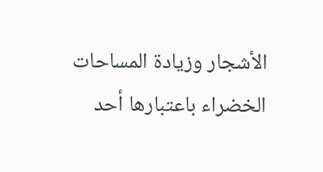الأشجار وزيادة المساحات الخضراء باعتبارها أحد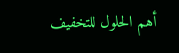أهم الحلول للتخفيف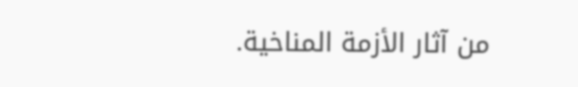من آثار الأزمة المناخية.